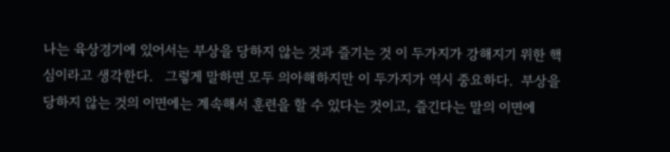나는 육상경기에 있어서는 부상을 당하지 않는 것과 즐기는 것 이 두가지가 강해지기 위한 핵심이라고 생각한다.   그렇게 말하면 모두 의아해하지만 이 두가지가 역시 중요하다.  부상을 당하지 않는 것의 이면에는 계속해서 훈련을 할 수 있다는 것이고, 즐긴다는 말의 이면에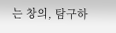는 창의, 탐구하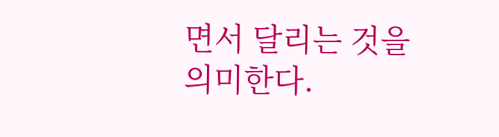면서 달리는 것을 의미한다.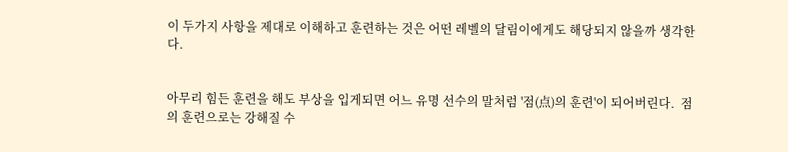이 두가지 사항을 제대로 이해하고 훈련하는 것은 어떤 레벨의 달림이에게도 해당되지 않을까 생각한다.


아무리 힘든 훈련을 해도 부상을 입게되면 어느 유명 선수의 말처럼 '점(点)의 훈련'이 되어버린다.  점의 훈련으로는 강해질 수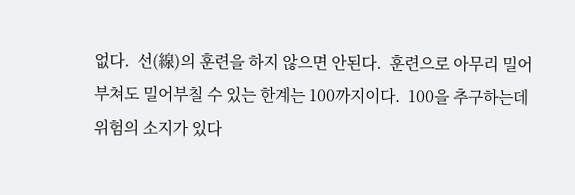없다.  선(線)의 훈련을 하지 않으면 안된다.  훈련으로 아무리 밀어부쳐도 밀어부칠 수 있는 한계는 100까지이다.  100을 추구하는데 위험의 소지가 있다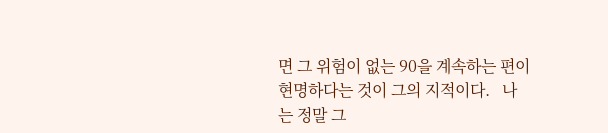면 그 위험이 없는 90을 계속하는 편이 현명하다는 것이 그의 지적이다.   나는 정말 그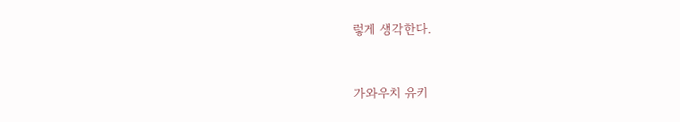렇게 생각한다.



가와우치 유키